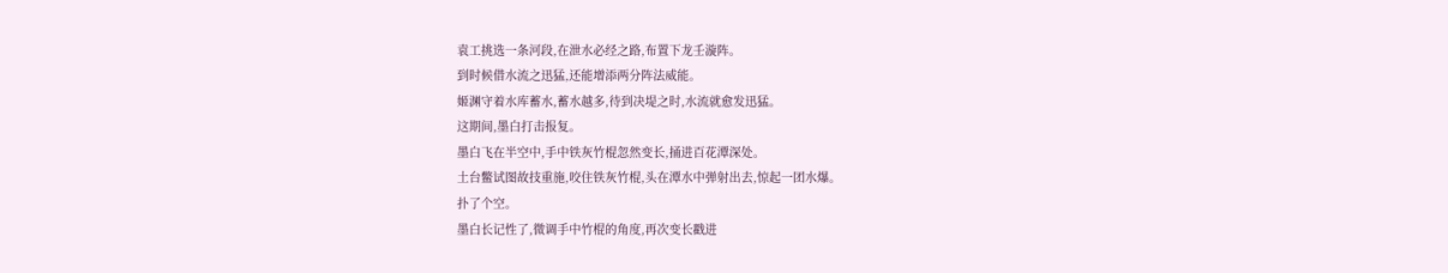袁工挑选一条河段,在泄水必经之路,布置下龙壬漩阵。
到时候借水流之迅猛,还能增添两分阵法威能。
姬渊守着水库蓄水,蓄水越多,待到决堤之时,水流就愈发迅猛。
这期间,墨白打击报复。
墨白飞在半空中,手中铁灰竹棍忽然变长,捅进百花潭深处。
土台鳖试图故技重施,咬住铁灰竹棍,头在潭水中弹射出去,惊起一团水爆。
扑了个空。
墨白长记性了,微调手中竹棍的角度,再次变长戳进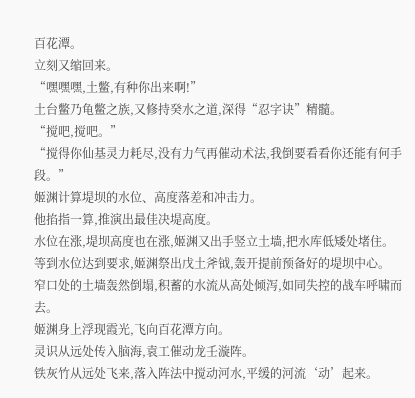百花潭。
立刻又缩回来。
“嘿嘿嘿,土鳖,有种你出来啊!”
土台鳖乃龟鳖之族,又修持癸水之道,深得“忍字诀”精髓。
“搅吧,搅吧。”
“搅得你仙基灵力耗尽,没有力气再催动术法,我倒要看看你还能有何手段。”
姬渊计算堤坝的水位、高度落差和冲击力。
他掐指一算,推演出最佳决堤高度。
水位在涨,堤坝高度也在涨,姬渊又出手竖立土墙,把水库低矮处堵住。
等到水位达到要求,姬渊祭出戊土斧钺,轰开提前预备好的堤坝中心。
窄口处的土墙轰然倒塌,积蓄的水流从高处倾泻,如同失控的战车呼啸而去。
姬渊身上浮现霞光,飞向百花潭方向。
灵识从远处传入脑海,袁工催动龙壬漩阵。
铁灰竹从远处飞来,落入阵法中搅动河水,平缓的河流‘动’起来。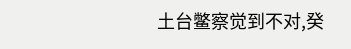土台鳖察觉到不对,癸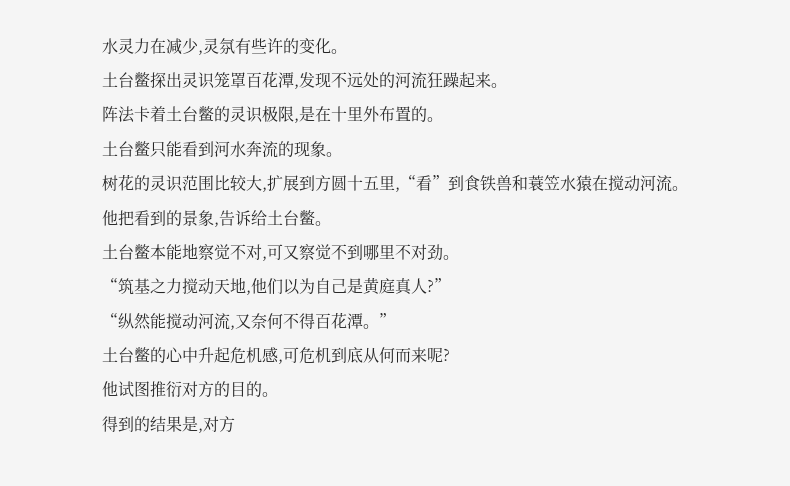水灵力在减少,灵氛有些许的变化。
土台鳖探出灵识笼罩百花潭,发现不远处的河流狂躁起来。
阵法卡着土台鳖的灵识极限,是在十里外布置的。
土台鳖只能看到河水奔流的现象。
树花的灵识范围比较大,扩展到方圆十五里,“看”到食铁兽和蓑笠水猿在搅动河流。
他把看到的景象,告诉给土台鳖。
土台鳖本能地察觉不对,可又察觉不到哪里不对劲。
“筑基之力搅动天地,他们以为自己是黄庭真人?”
“纵然能搅动河流,又奈何不得百花潭。”
土台鳖的心中升起危机感,可危机到底从何而来呢?
他试图推衍对方的目的。
得到的结果是,对方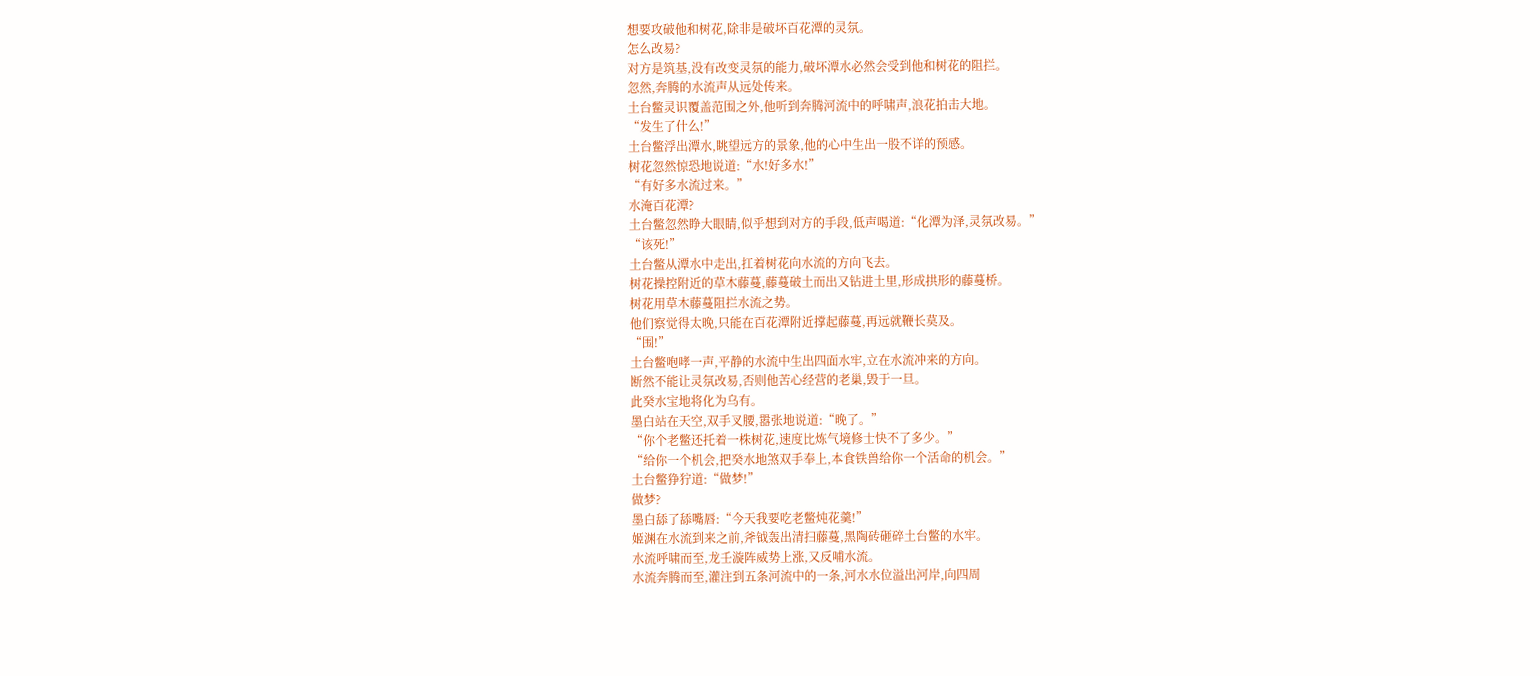想要攻破他和树花,除非是破坏百花潭的灵氛。
怎么改易?
对方是筑基,没有改变灵氛的能力,破坏潭水必然会受到他和树花的阻拦。
忽然,奔腾的水流声从远处传来。
土台鳖灵识覆盖范围之外,他听到奔腾河流中的呼啸声,浪花拍击大地。
“发生了什么!”
土台鳖浮出潭水,眺望远方的景象,他的心中生出一股不详的预感。
树花忽然惊恐地说道:“水!好多水!”
“有好多水流过来。”
水淹百花潭?
土台鳖忽然睁大眼睛,似乎想到对方的手段,低声喝道:“化潭为泽,灵氛改易。”
“该死!”
土台鳖从潭水中走出,扛着树花向水流的方向飞去。
树花操控附近的草木藤蔓,藤蔓破土而出又钻进土里,形成拱形的藤蔓桥。
树花用草木藤蔓阻拦水流之势。
他们察觉得太晚,只能在百花潭附近撑起藤蔓,再远就鞭长莫及。
“围!”
土台鳖咆哮一声,平静的水流中生出四面水牢,立在水流冲来的方向。
断然不能让灵氛改易,否则他苦心经营的老巢,毁于一旦。
此癸水宝地将化为乌有。
墨白站在天空,双手叉腰,嚣张地说道:“晚了。”
“你个老鳖还托着一株树花,速度比炼气境修士快不了多少。”
“给你一个机会,把癸水地煞双手奉上,本食铁兽给你一个活命的机会。”
土台鳖狰狞道:“做梦!”
做梦?
墨白舔了舔嘴唇:“今天我要吃老鳖炖花羹!”
姬渊在水流到来之前,斧钺轰出清扫藤蔓,黑陶砖砸碎土台鳖的水牢。
水流呼啸而至,龙壬漩阵威势上涨,又反哺水流。
水流奔腾而至,灌注到五条河流中的一条,河水水位溢出河岸,向四周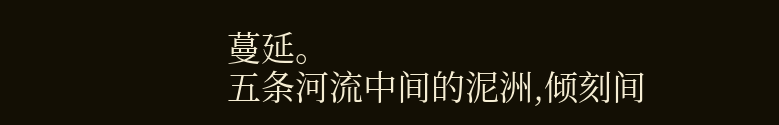蔓延。
五条河流中间的泥洲,倾刻间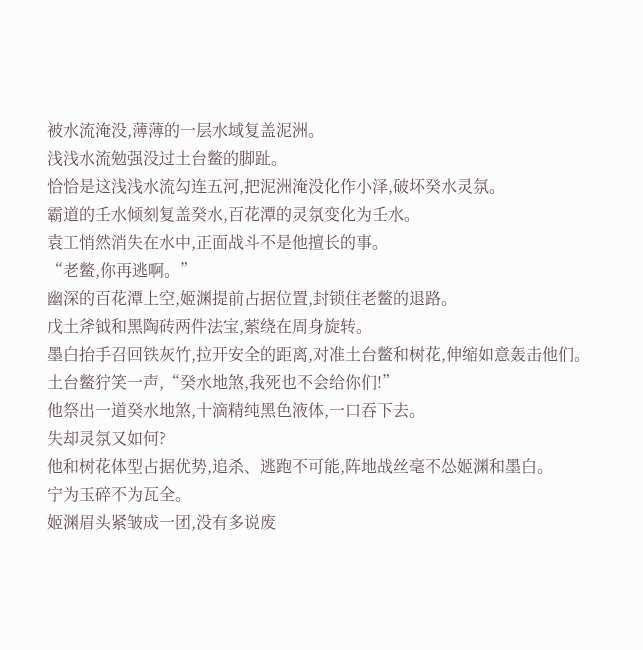被水流淹没,薄薄的一层水域复盖泥洲。
浅浅水流勉强没过土台鳖的脚趾。
恰恰是这浅浅水流勾连五河,把泥洲淹没化作小泽,破坏癸水灵氛。
霸道的壬水倾刻复盖癸水,百花潭的灵氛变化为壬水。
袁工悄然消失在水中,正面战斗不是他擅长的事。
“老鳖,你再逃啊。”
幽深的百花潭上空,姬渊提前占据位置,封锁住老鳖的退路。
戊土斧钺和黑陶砖两件法宝,萦绕在周身旋转。
墨白抬手召回铁灰竹,拉开安全的距离,对准土台鳖和树花,伸缩如意轰击他们。
土台鳖狞笑一声,“癸水地煞,我死也不会给你们!”
他祭出一道癸水地煞,十滴精纯黑色液体,一口吞下去。
失却灵氛又如何?
他和树花体型占据优势,追杀、逃跑不可能,阵地战丝毫不怂姬渊和墨白。
宁为玉碎不为瓦全。
姬渊眉头紧皱成一团,没有多说废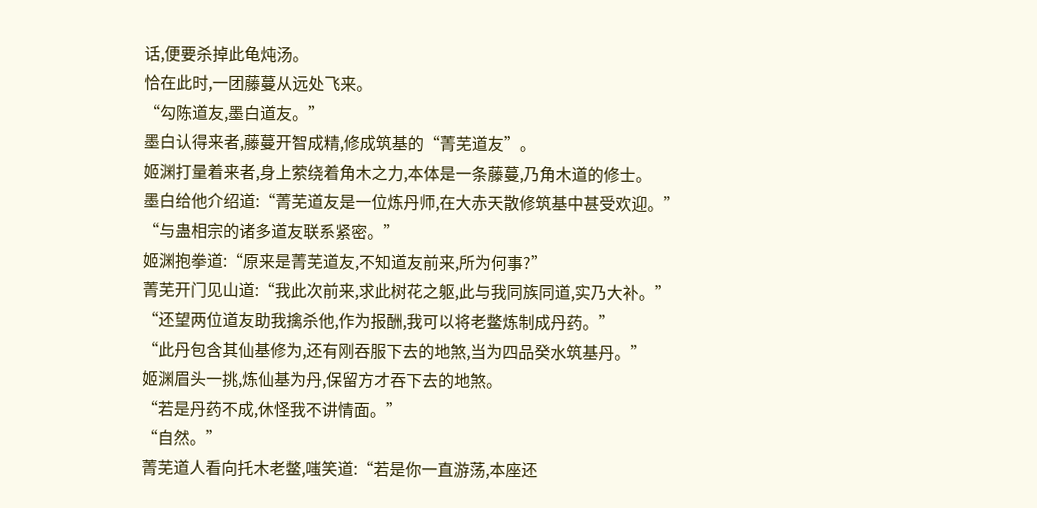话,便要杀掉此龟炖汤。
恰在此时,一团藤蔓从远处飞来。
“勾陈道友,墨白道友。”
墨白认得来者,藤蔓开智成精,修成筑基的“菁芜道友”。
姬渊打量着来者,身上萦绕着角木之力,本体是一条藤蔓,乃角木道的修士。
墨白给他介绍道:“菁芜道友是一位炼丹师,在大赤天散修筑基中甚受欢迎。”
“与蛊相宗的诸多道友联系紧密。”
姬渊抱拳道:“原来是菁芜道友,不知道友前来,所为何事?”
菁芜开门见山道:“我此次前来,求此树花之躯,此与我同族同道,实乃大补。”
“还望两位道友助我擒杀他,作为报酬,我可以将老鳖炼制成丹药。”
“此丹包含其仙基修为,还有刚吞服下去的地煞,当为四品癸水筑基丹。”
姬渊眉头一挑,炼仙基为丹,保留方才吞下去的地煞。
“若是丹药不成,休怪我不讲情面。”
“自然。”
菁芜道人看向托木老鳖,嗤笑道:“若是你一直游荡,本座还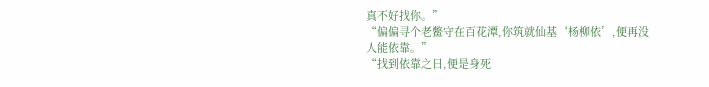真不好找你。”
“偏偏寻个老鳖守在百花潭,你筑就仙基‘杨柳依’,便再没人能依靠。”
“找到依靠之日,便是身死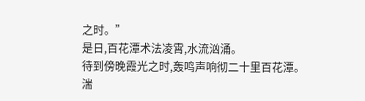之时。”
是日,百花潭术法凌霄,水流汹涌。
待到傍晚霞光之时,轰鸣声响彻二十里百花潭。
湍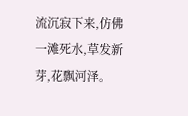流沉寂下来,仿佛一滩死水,草发新芽,花飘河泽。